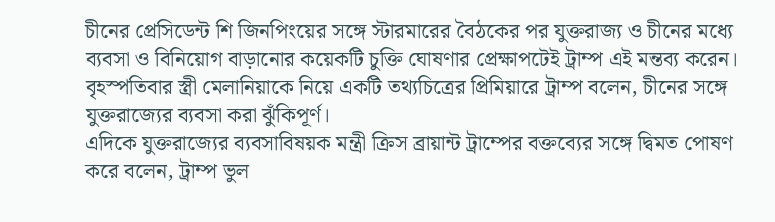চীনের প্রেসিডেন্ট শি জিনপিংয়ের সঙ্গে স্টারমারের বৈঠকের পর যুক্তরাজ্য ও চীনের মধ্যে ব্যবসা ও বিনিয়োগ বাড়ানোর কয়েকটি চুক্তি ঘোষণার প্রেক্ষাপটেই ট্রাম্প এই মন্তব্য করেন।
বৃহস্পতিবার স্ত্রী মেলানিয়াকে নিয়ে একটি তথ্যচিত্রের প্রিমিয়ারে ট্রাম্প বলেন, চীনের সঙ্গে যুক্তরাজ্যের ব্যবসা করা ঝুঁকিপূর্ণ।
এদিকে যুক্তরাজ্যের ব্যবসাবিষয়ক মন্ত্রী ক্রিস ব্রায়ান্ট ট্রাম্পের বক্তব্যের সঙ্গে দ্বিমত পোষণ করে বলেন, ট্রাম্প ভুল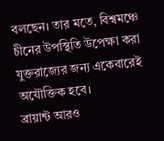বলছেন। তার মতে, বিশ্বমঞ্চে চীনের উপস্থিতি উপেক্ষা করা যুক্তরাজ্যের জন্য একেবারেই অযৌক্তিক হবে।
ব্রায়ান্ট আরও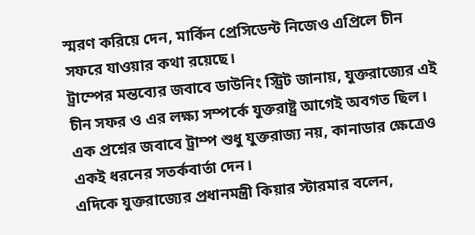স্মরণ করিয়ে দেন, মার্কিন প্রেসিডেন্ট নিজেও এপ্রিলে চীন সফরে যাওয়ার কথা রয়েছে।
ট্রাম্পের মন্তব্যের জবাবে ডাউনিং স্ট্রিট জানায়, যুক্তরাজ্যের এই চীন সফর ও এর লক্ষ্য সম্পর্কে যুক্তরাষ্ট্র আগেই অবগত ছিল।
এক প্রশ্নের জবাবে ট্রাম্প শুধু যুক্তরাজ্য নয়, কানাডার ক্ষেত্রেও একই ধরনের সতর্কবার্তা দেন।
এদিকে যুক্তরাজ্যের প্রধানমন্ত্রী কিয়ার স্টারমার বলেন,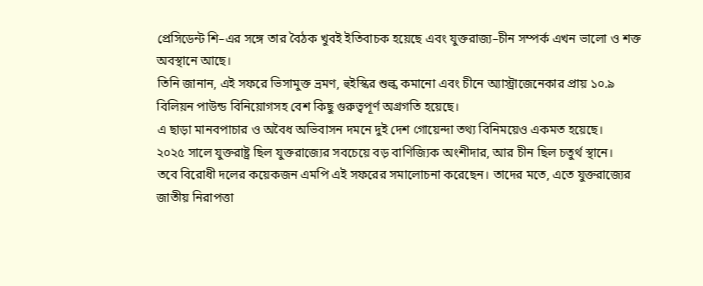প্রেসিডেন্ট শি–এর সঙ্গে তার বৈঠক খুবই ইতিবাচক হয়েছে এবং যুক্তরাজ্য–চীন সম্পর্ক এখন ভালো ও শক্ত অবস্থানে আছে।
তিনি জানান, এই সফরে ভিসামুক্ত ভ্রমণ, হুইস্কির শুল্ক কমানো এবং চীনে অ্যাস্ট্রাজেনেকার প্রায় ১০.৯ বিলিয়ন পাউন্ড বিনিয়োগসহ বেশ কিছু গুরুত্বপূর্ণ অগ্রগতি হয়েছে।
এ ছাড়া মানবপাচার ও অবৈধ অভিবাসন দমনে দুই দেশ গোয়েন্দা তথ্য বিনিময়েও একমত হয়েছে।
২০২৫ সালে যুক্তরাষ্ট্র ছিল যুক্তরাজ্যের সবচেয়ে বড় বাণিজ্যিক অংশীদার, আর চীন ছিল চতুর্থ স্থানে।
তবে বিরোধী দলের কয়েকজন এমপি এই সফরের সমালোচনা করেছেন। তাদের মতে, এতে যুক্তরাজ্যের জাতীয় নিরাপত্তা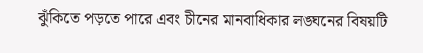ঝুঁকিতে পড়তে পারে এবং চীনের মানবাধিকার লঙ্ঘনের বিষয়টি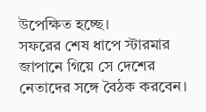উপেক্ষিত হচ্ছে।
সফরের শেষ ধাপে স্টারমার জাপানে গিয়ে সে দেশের নেতাদের সঙ্গে বৈঠক করবেন।